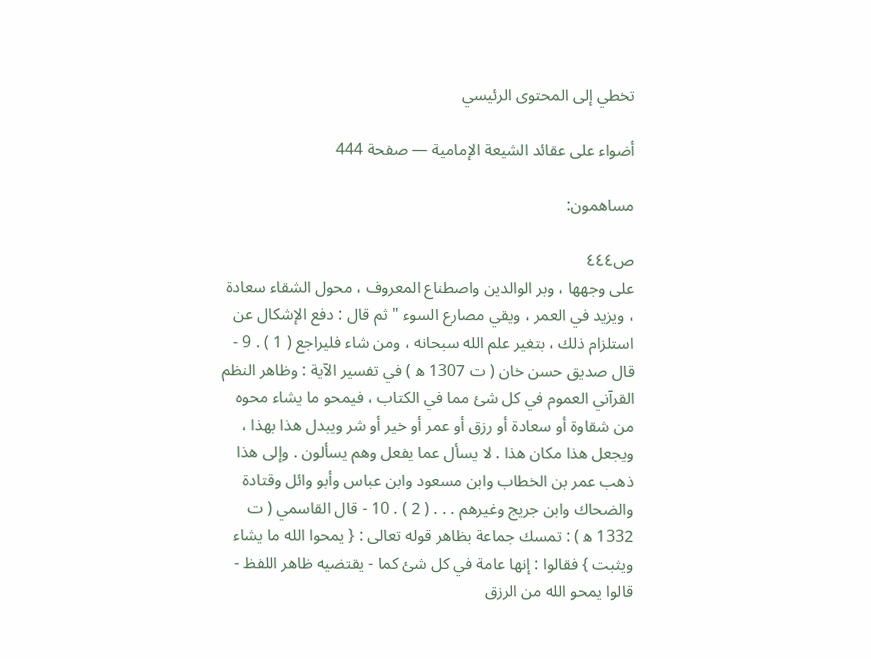تخطي إلى المحتوى الرئيسي

أضواء على عقائد الشيعة الإمامية — صفحة 444

مساهمون:

ص٤٤٤
على وجهها ، وبر الوالدين واصطناع المعروف ، محول الشقاء سعادة ، ويزيد في العمر ، ويقي مصارع السوء " ثم قال : دفع الإشكال عن استلزام ذلك ، بتغير علم الله سبحانه ، ومن شاء فليراجع ( 1 ) . 9 - قال صديق حسن خان ( ت 1307 ه‍ ) في تفسير الآية : وظاهر النظم القرآني العموم في كل شئ مما في الكتاب ، فيمحو ما يشاء محوه من شقاوة أو سعادة أو رزق أو عمر أو خير أو شر ويبدل هذا بهذا ، ويجعل هذا مكان هذا . لا يسأل عما يفعل وهم يسألون . وإلى هذا ذهب عمر بن الخطاب وابن مسعود وابن عباس وأبو وائل وقتادة والضحاك وابن جريج وغيرهم . . . ( 2 ) . 10 - قال القاسمي ( ت 1332 ه‍ ) : تمسك جماعة بظاهر قوله تعالى : { يمحوا الله ما يشاء ويثبت } فقالوا : إنها عامة في كل شئ كما - يقتضيه ظاهر اللفظ - قالوا يمحو الله من الرزق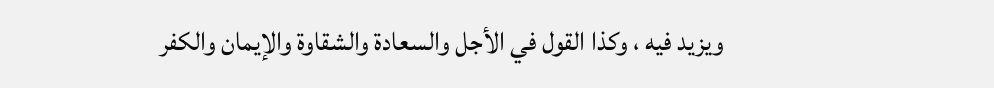ويزيد فيه ، وكذا القول في الأجل والسعادة والشقاوة والإيمان والكفر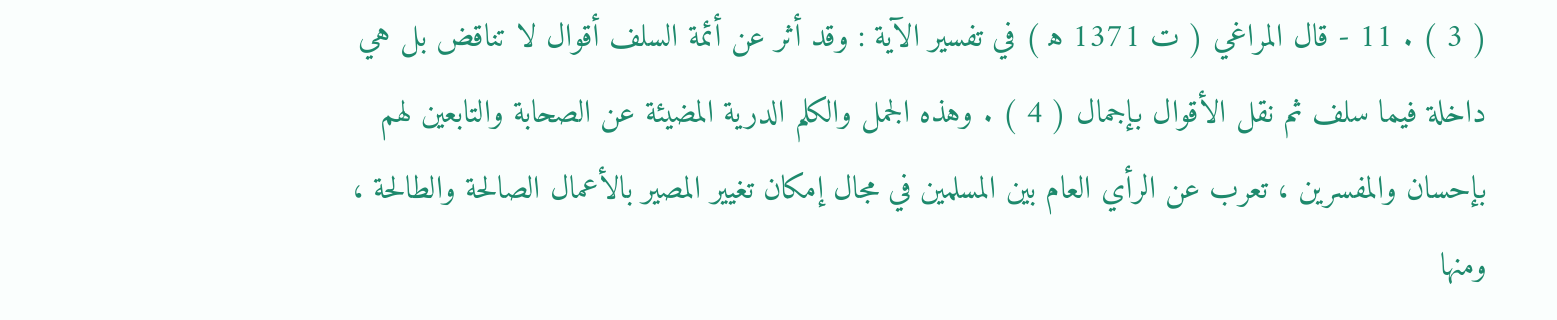( 3 ) . 11 - قال المراغي ( ت 1371 ه‍ ) في تفسير الآية : وقد أثر عن أئمة السلف أقوال لا تناقض بل هي داخلة فيما سلف ثم نقل الأقوال بإجمال ( 4 ) . وهذه الجمل والكلم الدرية المضيئة عن الصحابة والتابعين لهم بإحسان والمفسرين ، تعرب عن الرأي العام بين المسلمين في مجال إمكان تغيير المصير بالأعمال الصالحة والطالحة ، ومنها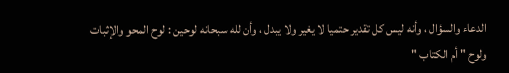الدعاء والسؤال ، وأنه ليس كل تقدير حتميا لا يغير ولا يبدل ، وأن لله سبحانه لوحين : لوح المحو والإثبات ولوح " أم الكتاب "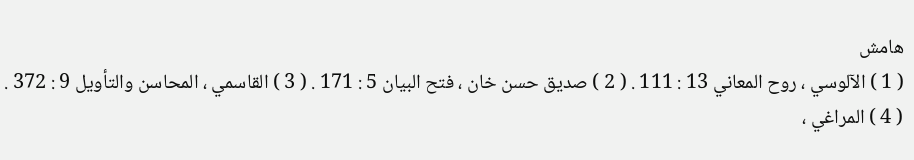هامش
( 1 ) الآلوسي ، روح المعاني 13 : 111 . ( 2 ) صديق حسن خان ، فتح البيان 5 : 171 . ( 3 ) القاسمي ، المحاسن والتأويل 9 : 372 . ( 4 ) المراغي ،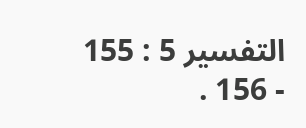التفسير 5 : 155 - 156 .